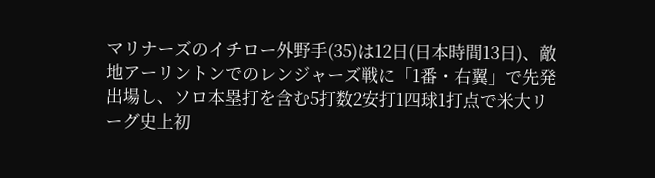マリナーズのイチロー外野手(35)は12日(日本時間13日)、敵地アーリントンでのレンジャーズ戦に「1番・右翼」で先発出場し、ソロ本塁打を含む5打数2安打1四球1打点で米大リーグ史上初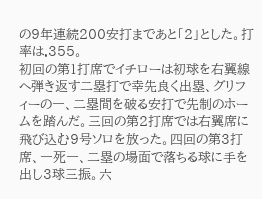の9年連続200安打まであと「2」とした。打率は.355。
初回の第1打席でイチローは初球を右翼線へ弾き返す二塁打で幸先良く出塁、グリフィーの一、二塁間を破る安打で先制のホームを踏んだ。三回の第2打席では右翼席に飛び込む9号ソロを放った。四回の第3打席、一死一、二塁の場面で落ちる球に手を出し3球三振。六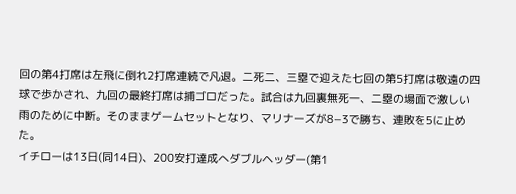回の第4打席は左飛に倒れ2打席連続で凡退。二死二、三塁で迎えた七回の第5打席は敬遠の四球で歩かされ、九回の最終打席は捕ゴロだった。試合は九回裏無死一、二塁の場面で激しい雨のために中断。そのままゲームセットとなり、マリナーズが8−3で勝ち、連敗を5に止めた。
イチローは13日(同14日)、200安打達成へダブルヘッダー(第1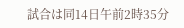試合は同14日午前2時35分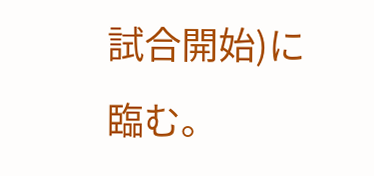試合開始)に臨む。